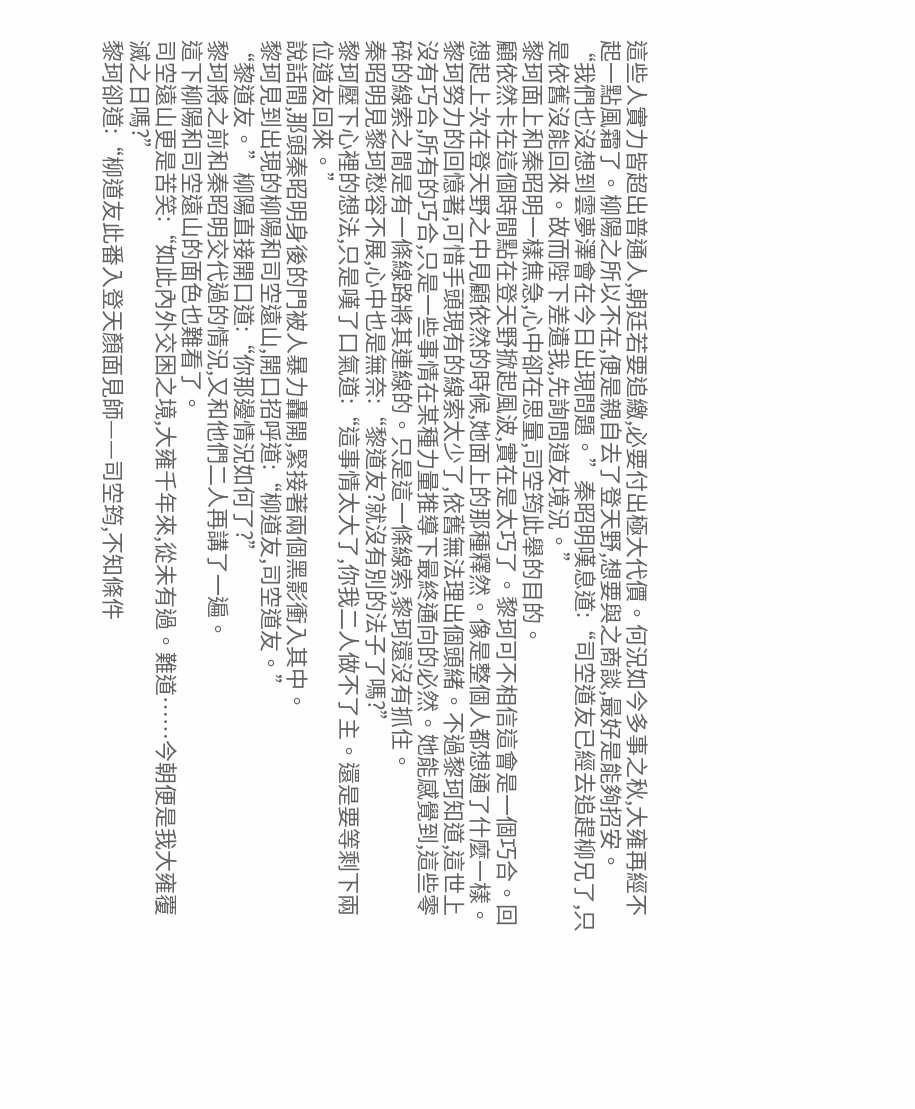這些人實力皆超出普通人,朝廷若要追繳,必要付出極大代價。何況如今多事之秋,大雍再經不起一點風霜了。柳陽之所以不在,便是親自去了登天野,想要與之商談,最好是能夠招安。
“我們也沒想到雲夢澤會在今日出現問題。”秦昭明嘆息道:“司空道友已經去追趕柳兄了,只是依舊沒能回來。故而陛下差遣我,先詢問道友境況。”
黎珂面上和秦昭明一樣焦急,心中卻在思量,司空筠此舉的目的。
顧依然卡在這個時間點在登天野掀起風波,實在是太巧了。黎珂可不相信這會是一個巧合。回想起上次在登天野之中見顧依然的時候,她面上的那種釋然。像是整個人都想通了什麼一樣。
黎珂努力的回憶著,可惜手頭現有的線索太少了,依舊無法理出個頭緒。不過黎珂知道,這世上沒有巧合,所有的巧合,只是一些事情在某種力量推導下最終通向的必然。她能感覺到,這些零碎的線索之間是有一條線路將其連線的。只是這一條線索,黎珂還沒有抓住。
秦昭明見黎珂愁容不展,心中也是無奈:“黎道友?就沒有別的法子了嗎?”
黎珂壓下心裡的想法,只是嘆了口氣道:“這事情太大了,你我二人做不了主。還是要等剩下兩位道友回來。”
說話間,那頭秦昭明身後的門被人暴力轟開,緊接著兩個黑影衝入其中。
黎珂見到出現的柳陽和司空遠山,開口招呼道:“柳道友,司空道友。”
“黎道友。”柳陽直接開口道:“你那邊情況如何了?”
黎珂將之前和秦昭明交代過的情況,又和他們二人再講了一遍。
這下柳陽和司空遠山的面色也難看了。
司空遠山更是苦笑:“如此內外交困之境,大雍千年來,從未有過。難道……今朝便是我大雍覆滅之日嗎?”
黎珂卻道:“柳道友此番入登天顏面見師——司空筠,不知條件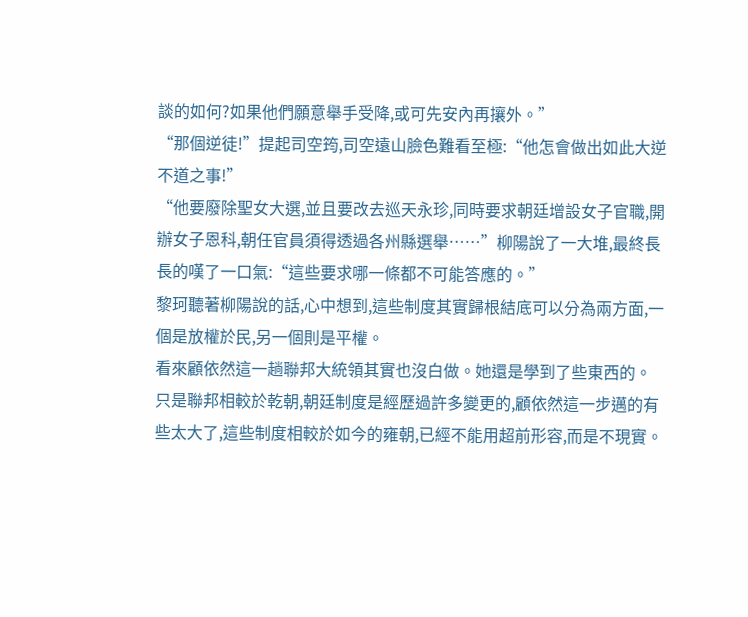談的如何?如果他們願意舉手受降,或可先安內再攘外。”
“那個逆徒!”提起司空筠,司空遠山臉色難看至極:“他怎會做出如此大逆不道之事!”
“他要廢除聖女大選,並且要改去巡天永珍,同時要求朝廷增設女子官職,開辦女子恩科,朝任官員須得透過各州縣選舉……”柳陽說了一大堆,最終長長的嘆了一口氣:“這些要求哪一條都不可能答應的。”
黎珂聽著柳陽說的話,心中想到,這些制度其實歸根結底可以分為兩方面,一個是放權於民,另一個則是平權。
看來顧依然這一趟聯邦大統領其實也沒白做。她還是學到了些東西的。
只是聯邦相較於乾朝,朝廷制度是經歷過許多變更的,顧依然這一步邁的有些太大了,這些制度相較於如今的雍朝,已經不能用超前形容,而是不現實。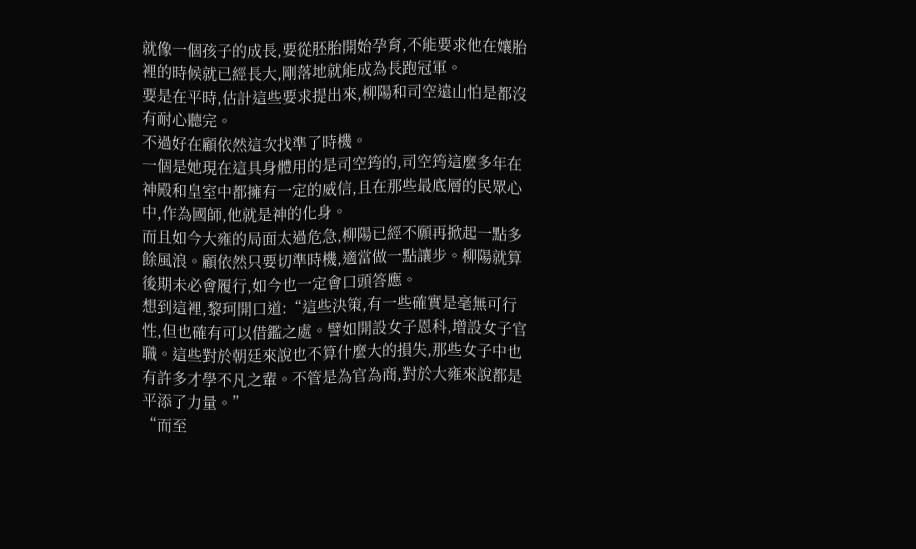就像一個孩子的成長,要從胚胎開始孕育,不能要求他在孃胎裡的時候就已經長大,剛落地就能成為長跑冠軍。
要是在平時,估計這些要求提出來,柳陽和司空遠山怕是都沒有耐心聽完。
不過好在顧依然這次找準了時機。
一個是她現在這具身體用的是司空筠的,司空筠這麼多年在神殿和皇室中都擁有一定的威信,且在那些最底層的民眾心中,作為國師,他就是神的化身。
而且如今大雍的局面太過危急,柳陽已經不願再掀起一點多餘風浪。顧依然只要切準時機,適當做一點讓步。柳陽就算後期未必會履行,如今也一定會口頭答應。
想到這裡,黎珂開口道:“這些決策,有一些確實是毫無可行性,但也確有可以借鑑之處。譬如開設女子恩科,增設女子官職。這些對於朝廷來說也不算什麼大的損失,那些女子中也有許多才學不凡之輩。不管是為官為商,對於大雍來說都是平添了力量。”
“而至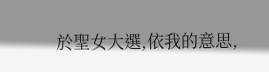於聖女大選,依我的意思,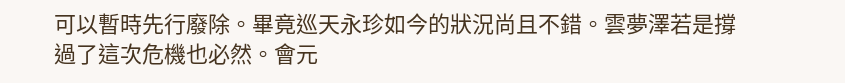可以暫時先行廢除。畢竟巡天永珍如今的狀況尚且不錯。雲夢澤若是撐過了這次危機也必然。會元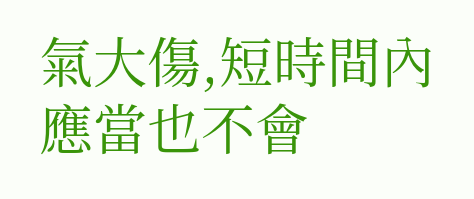氣大傷,短時間內應當也不會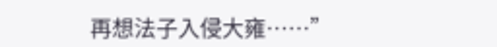再想法子入侵大雍……”